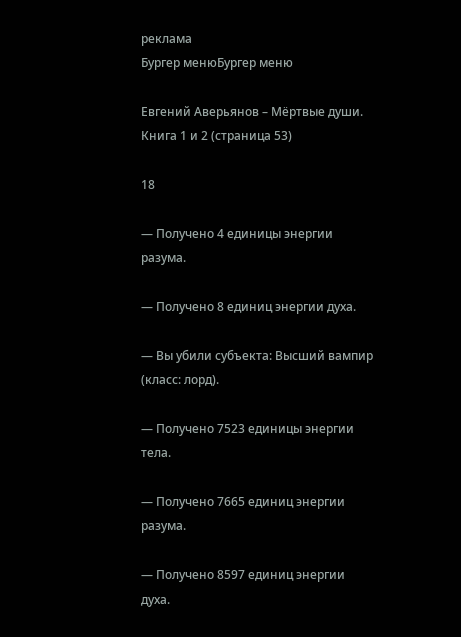реклама
Бургер менюБургер меню

Евгений Аверьянов – Мёртвые души. Книга 1 и 2 (страница 53)

18

— Получено 4 единицы энергии разума.

— Получено 8 единиц энергии духа.

— Вы убили субъекта: Высший вампир (класс: лорд).

— Получено 7523 единицы энергии тела.

— Получено 7665 единиц энергии разума.

— Получено 8597 единиц энергии духа.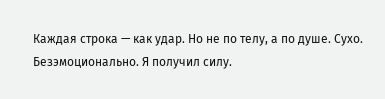Каждая строка — как удар. Но не по телу, а по душе. Сухо. Безэмоционально. Я получил силу.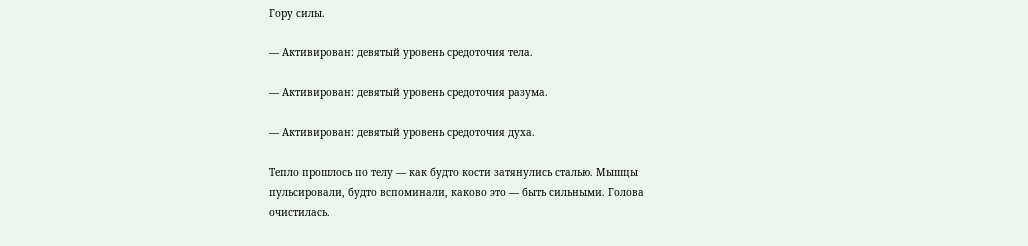Гору силы.

— Активирован: девятый уровень средоточия тела.

— Активирован: девятый уровень средоточия разума.

— Активирован: девятый уровень средоточия духа.

Тепло прошлось по телу — как будто кости затянулись сталью. Мышцы пульсировали, будто вспоминали, каково это — быть сильными. Голова очистилась.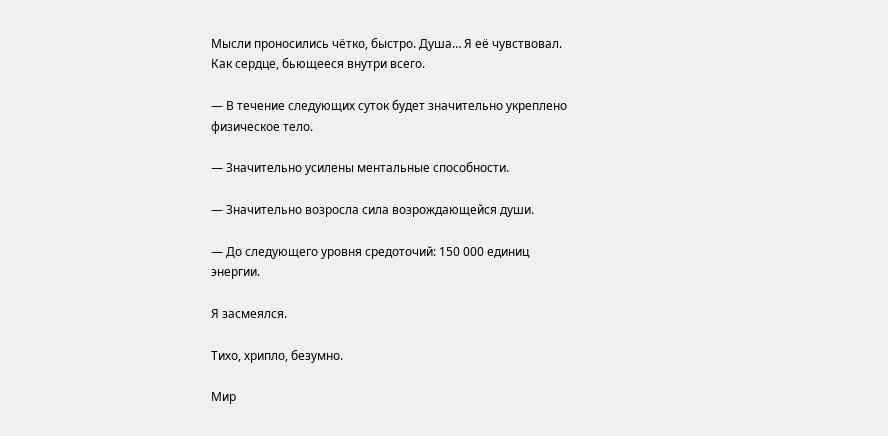Мысли проносились чётко, быстро. Душа… Я её чувствовал. Как сердце, бьющееся внутри всего.

— В течение следующих суток будет значительно укреплено физическое тело.

— Значительно усилены ментальные способности.

— Значительно возросла сила возрождающейся души.

— До следующего уровня средоточий: 150 000 единиц энергии.

Я засмеялся.

Тихо, хрипло, безумно.

Мир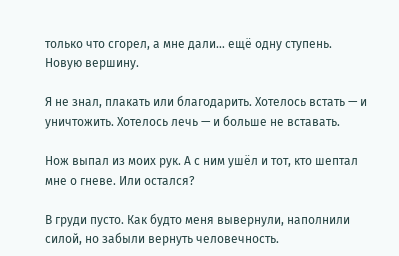только что сгорел, а мне дали… ещё одну ступень. Новую вершину.

Я не знал, плакать или благодарить. Хотелось встать — и уничтожить. Хотелось лечь — и больше не вставать.

Нож выпал из моих рук. А с ним ушёл и тот, кто шептал мне о гневе. Или остался?

В груди пусто. Как будто меня вывернули, наполнили силой, но забыли вернуть человечность.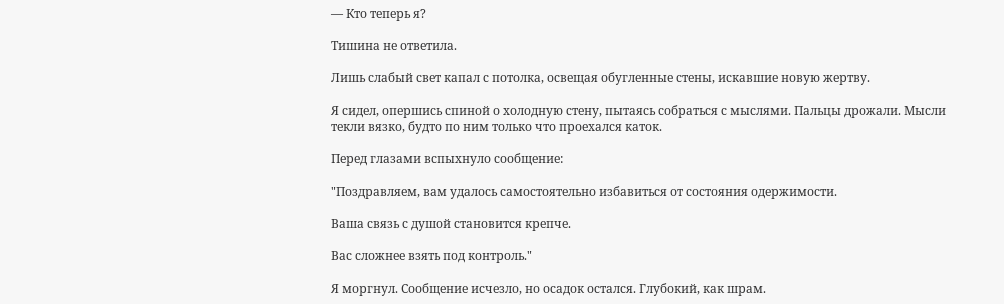— Кто теперь я?

Тишина не ответила.

Лишь слабый свет капал с потолка, освещая обугленные стены, искавшие новую жертву.

Я сидел, опершись спиной о холодную стену, пытаясь собраться с мыслями. Пальцы дрожали. Мысли текли вязко, будто по ним только что проехался каток.

Перед глазами вспыхнуло сообщение:

"Поздравляем, вам удалось самостоятельно избавиться от состояния одержимости.

Ваша связь с душой становится крепче.

Вас сложнее взять под контроль."

Я моргнул. Сообщение исчезло, но осадок остался. Глубокий, как шрам.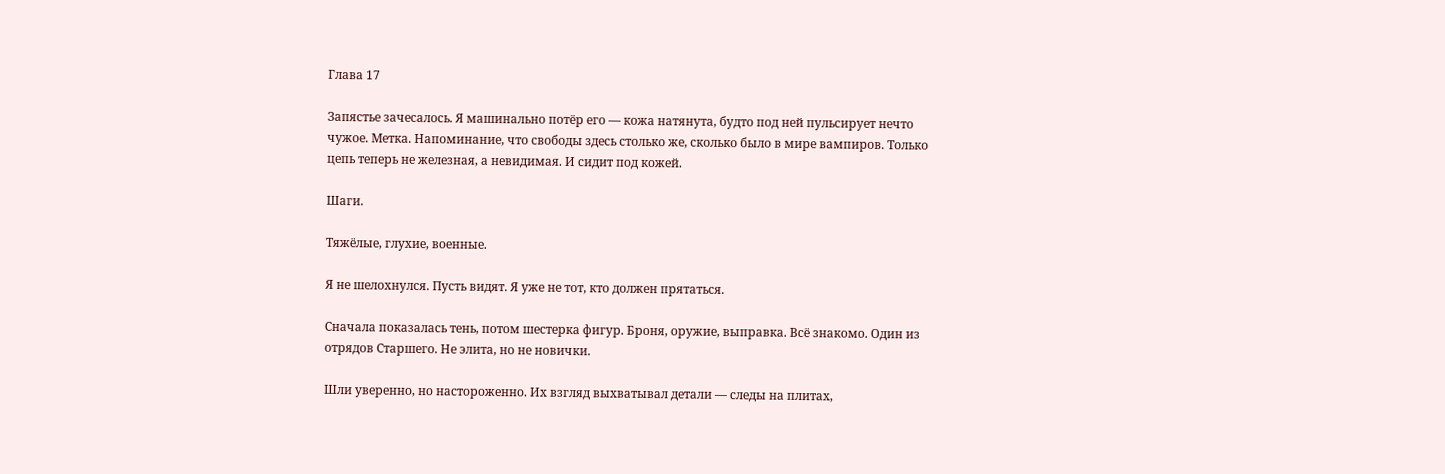Глава 17

Запястье зачесалось. Я машинально потёр его — кожа натянута, будто под ней пульсирует нечто чужое. Метка. Напоминание, что свободы здесь столько же, сколько было в мире вампиров. Только цепь теперь не железная, а невидимая. И сидит под кожей.

Шаги.

Тяжёлые, глухие, военные.

Я не шелохнулся. Пусть видят. Я уже не тот, кто должен прятаться.

Сначала показалась тень, потом шестерка фигур. Броня, оружие, выправка. Всё знакомо. Один из отрядов Старшего. Не элита, но не новички.

Шли уверенно, но настороженно. Их взгляд выхватывал детали — следы на плитах,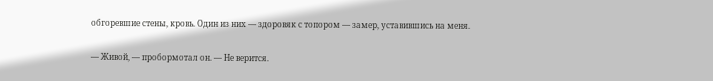обгоревшие стены, кровь. Один из них — здоровяк с топором — замер, уставившись на меня.

— Живой, — пробормотал он. — Не верится.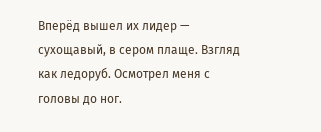Вперёд вышел их лидер — сухощавый, в сером плаще. Взгляд как ледоруб. Осмотрел меня с головы до ног.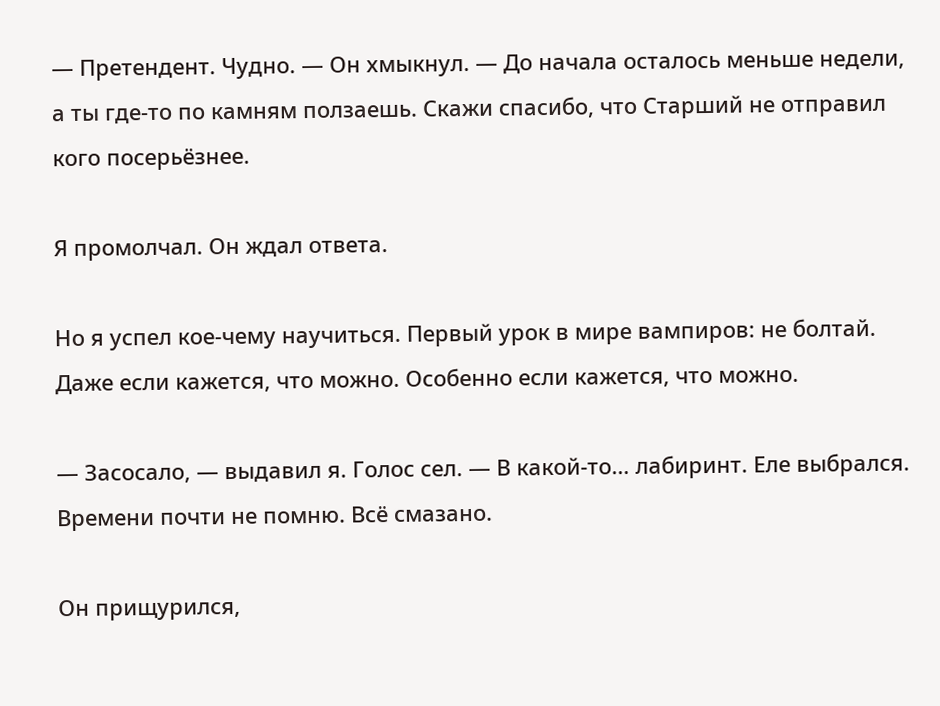— Претендент. Чудно. — Он хмыкнул. — До начала осталось меньше недели, а ты где-то по камням ползаешь. Скажи спасибо, что Старший не отправил кого посерьёзнее.

Я промолчал. Он ждал ответа.

Но я успел кое-чему научиться. Первый урок в мире вампиров: не болтай. Даже если кажется, что можно. Особенно если кажется, что можно.

— Засосало, — выдавил я. Голос сел. — В какой-то… лабиринт. Еле выбрался. Времени почти не помню. Всё смазано.

Он прищурился,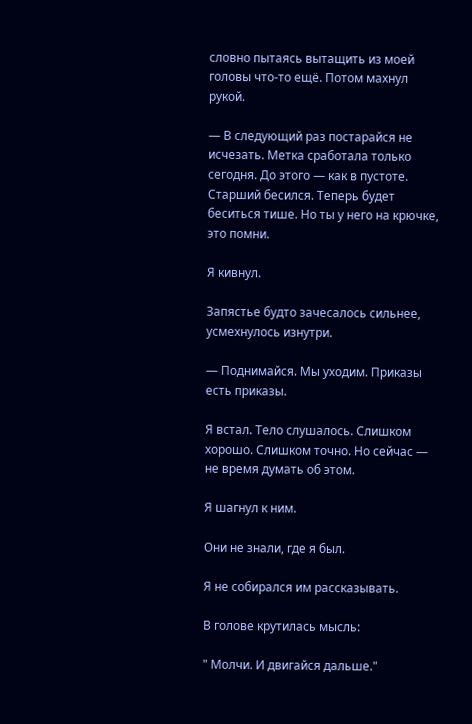словно пытаясь вытащить из моей головы что-то ещё. Потом махнул рукой.

— В следующий раз постарайся не исчезать. Метка сработала только сегодня. До этого — как в пустоте. Старший бесился. Теперь будет беситься тише. Но ты у него на крючке, это помни.

Я кивнул.

Запястье будто зачесалось сильнее, усмехнулось изнутри.

— Поднимайся. Мы уходим. Приказы есть приказы.

Я встал. Тело слушалось. Слишком хорошо. Слишком точно. Но сейчас — не время думать об этом.

Я шагнул к ним.

Они не знали, где я был.

Я не собирался им рассказывать.

В голове крутилась мысль:

" Молчи. И двигайся дальше."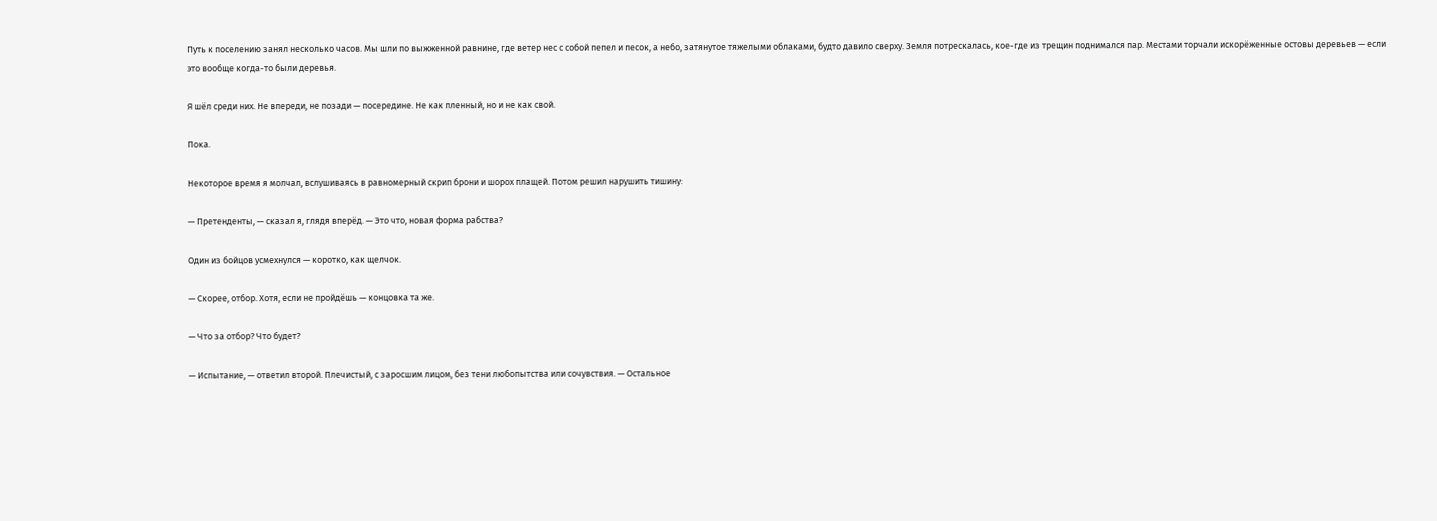Путь к поселению занял несколько часов. Мы шли по выжженной равнине, где ветер нес с собой пепел и песок, а небо, затянутое тяжелыми облаками, будто давило сверху. Земля потрескалась, кое-где из трещин поднимался пар. Местами торчали искорёженные остовы деревьев — если это вообще когда-то были деревья.

Я шёл среди них. Не впереди, не позади — посередине. Не как пленный, но и не как свой.

Пока.

Некоторое время я молчал, вслушиваясь в равномерный скрип брони и шорох плащей. Потом решил нарушить тишину:

— Претенденты, — сказал я, глядя вперёд. — Это что, новая форма рабства?

Один из бойцов усмехнулся — коротко, как щелчок.

— Скорее, отбор. Хотя, если не пройдёшь — концовка та же.

— Что за отбор? Что будет?

— Испытание, — ответил второй. Плечистый, с заросшим лицом, без тени любопытства или сочувствия. — Остальное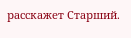расскажет Старший.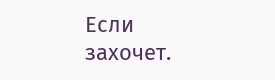Если захочет.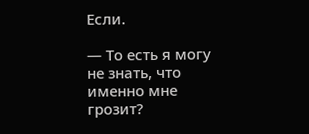Если.

— То есть я могу не знать, что именно мне грозит?